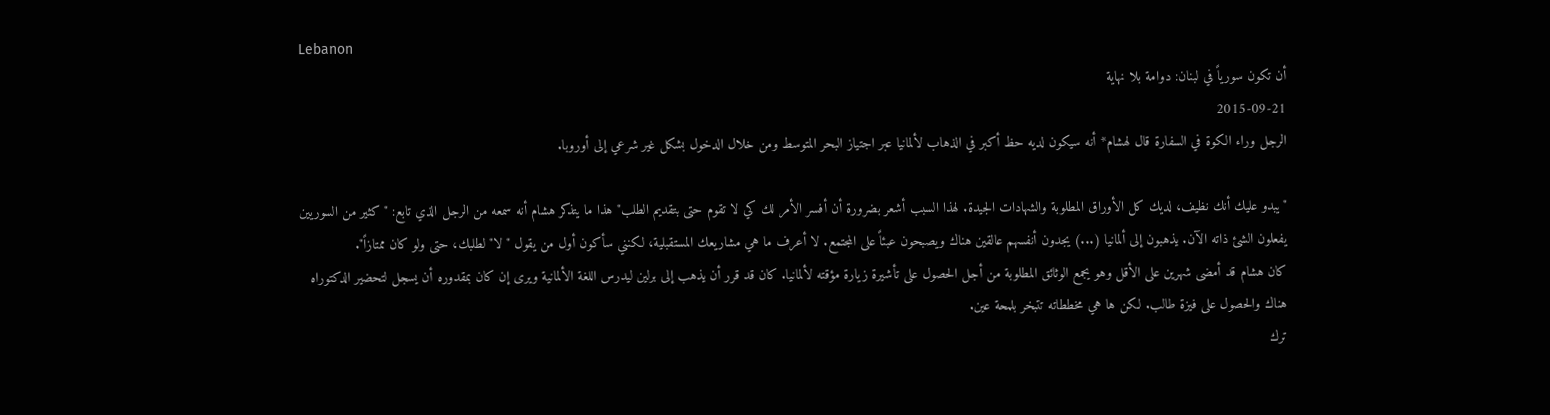Lebanon
أن تكون سورياً في لبنان: دوامة بلا نهاية
2015-09-21
الرجل وراء الكوة في السفارة قال لهشام* أنه سيكون لديه حظ أكبر في الذهاب لألمانيا عبر اجتياز البحر المتوسط ومن خلال الدخول بشكل غير شرعي إلى أوروبا.

"يبدو عليك أنك نظيف، لديك كل الأوراق المطلوبة والشهادات الجيدة. لهذا السبب أشعر بضرورة أن أفسر الأمر لك كي لا تقوم حتى بتقديم الطلب" هذا ما يتذكر هشام أنه سمعه من الرجل الذي تابع: "كثير من السوريين يفعلون الشئ ذاته الآن. يذهبون إلى ألمانيا (...) يجدون أنفسهم عالقين هناك ويصبحون عبئاً على المجتمع. لا أعرف ما هي مشاريعك المستقبلية، لكنني سأكون أول من يقول "لا" لطلبك، حتى ولو كان ممتازاً".
كان هشام قد أمضى شهرين على الأقل وهو يجمع الوثائق المطلوبة من أجل الحصول على تأشيرة زيارة مؤقته لألمانيا. كان قد قرر أن يذهب إلى برلين ليدرس اللغة الألمانية ويرى إن كان بمقدوره أن يسجل لتحضير الدكتوراه هناك والحصول على فيزة طالب. لكن ها هي مخططاته تتبخر بلمحة عين.
ترك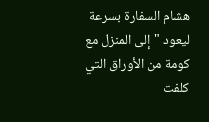هشام السفارة بسرعة ليعود "إلى المنزل مع كومة من الأوراق التي كلفت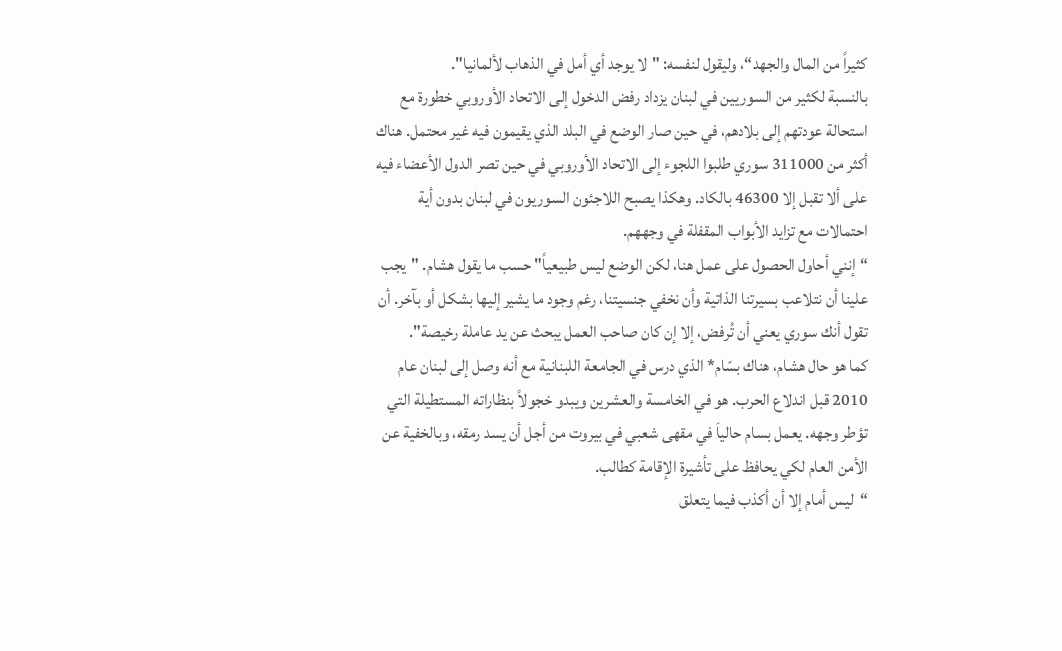كثيراً من المال والجهد“، وليقول لنفسه: "لا يوجد أي أمل في الذهاب لألمانيا".
بالنسبة لكثير من السوريين في لبنان يزداد رفض الدخول إلى الاتحاد الأوروبي خطورة مع استحالة عودتهم إلى بلادهم، في حين صار الوضع في البلد الذي يقيمون فيه غير محتمل. هناك أكثر من 311000 سوري طلبوا اللجوء إلى الاتحاد الأوروبي في حين تصر الدول الأعضاء فيه على ألا تقبل إلا 46300 بالكاد. وهكذا يصبح اللاجئون السوريون في لبنان بدون أية احتمالات مع تزايد الأبواب المقفلة في وجههم.
“إنني أحاول الحصول على عمل هنا، لكن الوضع ليس طبيعياً" حسب ما يقول هشام. "يجب علينا أن نتلاعب بسيرتنا الذاتية وأن نخفي جنسيتنا، رغم وجود ما يشير إليها بشكل أو بآخر. أن تقول أنك سوري يعني أن تُرفض، إلا إن كان صاحب العمل يبحث عن يد عاملة رخيصة".
كما هو حال هشام، هناك بسّام* الذي درس في الجامعة اللبنانية مع أنه وصل إلى لبنان عام 2010 قبل اندلاع الحرب. هو في الخامسة والعشرين ويبدو خجولاً بنظاراته المستطيلة التي تؤطر وجهه. يعمل بسام حالياَ في مقهى شعبي في بيروت من أجل أن يسد رمقه، وبالخفية عن الأمن العام لكي يحافظ على تأشيرة الإقامة كطالب.
“ليس أمام إلا أن أكذب فيما يتعلق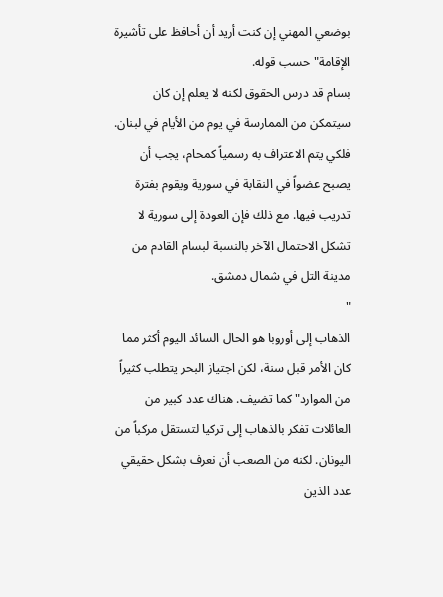بوضعي المهني إن كنت أريد أن أحافظ على تأشيرة الإقامة" حسب قوله.
بسام قد درس الحقوق لكنه لا يعلم إن كان سيتمكن من الممارسة في يوم من الأيام في لبنان. فلكي يتم الاعتراف به رسمياً كمحام، يجب أن يصبح عضواً في النقابة في سورية ويقوم بفترة تدريب فيها. مع ذلك فإن العودة إلى سورية لا تشكل الاحتمال الآخر بالنسبة لبسام القادم من مدينة التل في شمال دمشق.
"
الذهاب إلى أوروبا هو الحال السائد اليوم أكثر مما كان الأمر قبل سنة، لكن اجتياز البحر يتطلب كثيراً من الموارد" كما تضيف. هناك عدد كبير من العائلات تفكر بالذهاب إلى تركيا لتستقل مركباً من اليونان. لكنه من الصعب أن نعرف بشكل حقيقي عدد الذين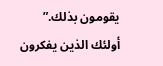يقومون بذلك.”
أولئك الذين يفكرون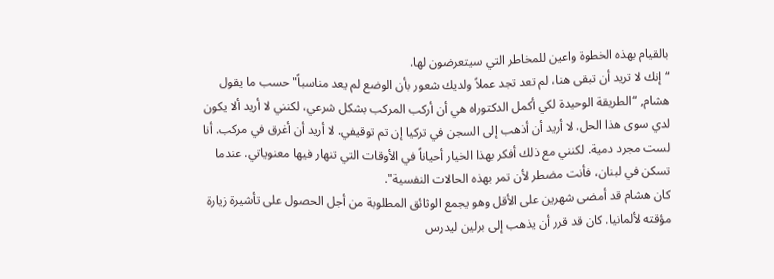بالقيام بهذه الخطوة واعين للمخاطر التي سيتعرضون لها.
“إنك لا تريد أن تبقى هنا، لم تعد تجد عملاً ولديك شعور بأن الوضع لم يعد مناسباً" حسب ما يقول هشام, “الطريقة الوحيدة لكي أكمل الدكتوراه هي أن أركب المركب بشكل شرعي، لكنني لا أريد ألا يكون لدي سوى هذا الحل. لا أريد أن أذهب إلى السجن في تركيا إن تم توقيفي. لا أريد أن أغرق في مركب. أنا لست مجرد دمية. لكنني مع ذلك أفكر بهذا الخيار أحياناً في الأوقات التي تنهار فيها معنوياتي. عندما تسكن في لبنان، فأنت مضطر لأن تمر بهذه الحالات النفسية".
كان هشام قد أمضى شهرين على الأقل وهو يجمع الوثائق المطلوبة من أجل الحصول على تأشيرة زيارة مؤقته لألمانيا. كان قد قرر أن يذهب إلى برلين ليدرس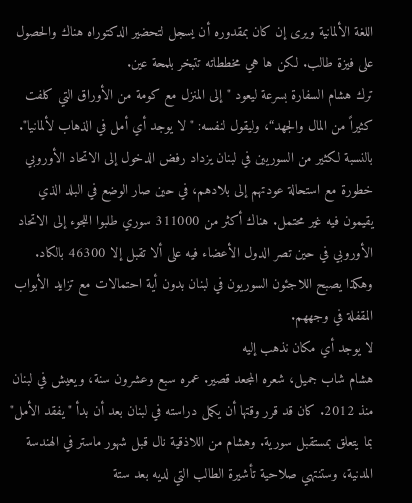اللغة الألمانية ويرى إن كان بمقدوره أن يسجل لتحضير الدكتوراه هناك والحصول على فيزة طالب. لكن ها هي مخططاته تتبخر بلمحة عين.
ترك هشام السفارة بسرعة ليعود "إلى المنزل مع كومة من الأوراق التي كلفت كثيراً من المال والجهد“، وليقول لنفسه: "لا يوجد أي أمل في الذهاب لألمانيا".
بالنسبة لكثير من السوريين في لبنان يزداد رفض الدخول إلى الاتحاد الأوروبي خطورة مع استحالة عودتهم إلى بلادهم، في حين صار الوضع في البلد الذي يقيمون فيه غير محتمل. هناك أكثر من 311000 سوري طلبوا اللجوء إلى الاتحاد الأوروبي في حين تصر الدول الأعضاء فيه على ألا تقبل إلا 46300 بالكاد. وهكذا يصبح اللاجئون السوريون في لبنان بدون أية احتمالات مع تزايد الأبواب المقفلة في وجههم.
لا يوجد أي مكان نذهب إليه
هشام شاب جميل، شعره المجعد قصير. عمره سبع وعشرون سنة، ويعيش في لبنان منذ 2012. كان قد قرر وقتها أن يكمل دراسته في لبنان بعد أن بدأ "يفقد الأمل" بما يتعلق بمستقبل سورية. وهشام من اللاذقية نال قبل شهور ماستر في الهندسة المدنية، وستنتهي صلاحية تأشيرة الطالب التي لديه بعد ستة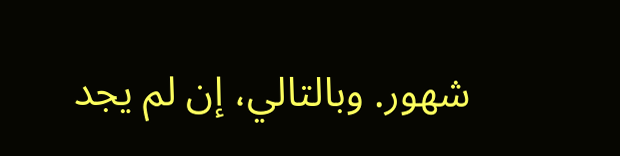شهور. وبالتالي، إن لم يجد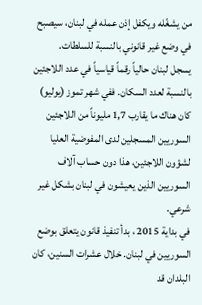من يشغّله ويكفل إذن عمله في لبنان، سيصبح في وضع غير قانوني بالنسبة للسلطات.
يسجل لبنان حالياً رقماً قياسياً في عدد اللاجئين بالنسبة لعدد السكان. ففي شهر تموز (يوليو) كان هناك ما يقارب 1,7 مليوناً من اللاجئين السوريين المسجلين لدى المفوضية العليا لشؤون اللاجئين، هذا دون حساب آلاف السوريين الذين يعيشون في لبنان بشكل غير شرعي.
في بداية 2015 ، بدأ تنفيذ قانون يتعلق بوضع السوريين في لبنان. خلال عشرات السنين، كان البلدان قد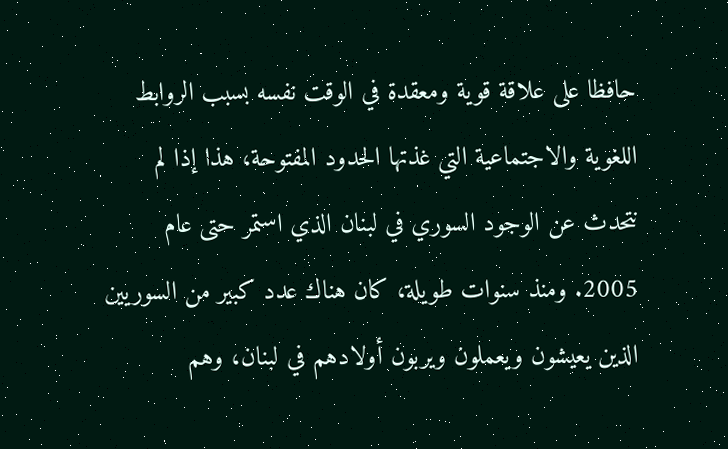حافظا على علاقة قوية ومعقدة في الوقت نفسه بسبب الروابط اللغوية والاجتماعية التي غذتها الحدود المفتوحة، هذا إذا لم نتحدث عن الوجود السوري في لبنان الذي استمر حتى عام 2005. ومنذ سنوات طويلة، كان هناك عدد كبير من السوريين الذين يعيشون ويعملون ويربون أولادهم في لبنان، وهم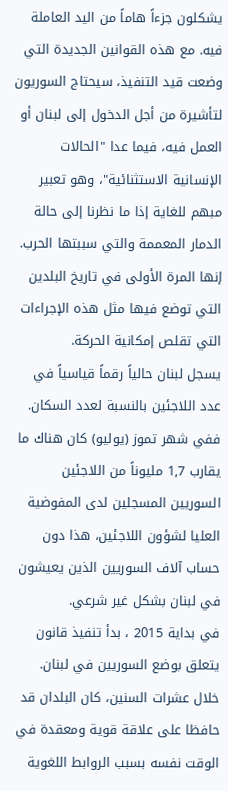يشكلون جزءاً هاماً من اليد العاملة فيه. مع هذه القوانين الجديدة التي وضعت قيد التنفيذ، سيحتاج السوريون لتأشيرة من أجل الدخول إلى لبنان أو العمل فيه، فيما عدا "الحالات الإنسانية الاستثنائية"، وهو تعبير مبهم للغاية إذا ما نظرنا إلى حالة الدمار المعممة والتي سببتها الحرب. إنها المرة الأولى في تاريخ البلدين التي توضع فيها مثل هذه الإجراءات التي تقلص إمكانية الحركة.
يسجل لبنان حالياً رقماً قياسياً في عدد اللاجئين بالنسبة لعدد السكان. ففي شهر تموز (يوليو) كان هناك ما يقارب 1,7 مليوناً من اللاجئين السوريين المسجلين لدى المفوضية العليا لشؤون اللاجئين، هذا دون حساب آلاف السوريين الذين يعيشون في لبنان بشكل غير شرعي.
في بداية 2015 ، بدأ تنفيذ قانون يتعلق بوضع السوريين في لبنان. خلال عشرات السنين، كان البلدان قد حافظا على علاقة قوية ومعقدة في الوقت نفسه بسبب الروابط اللغوية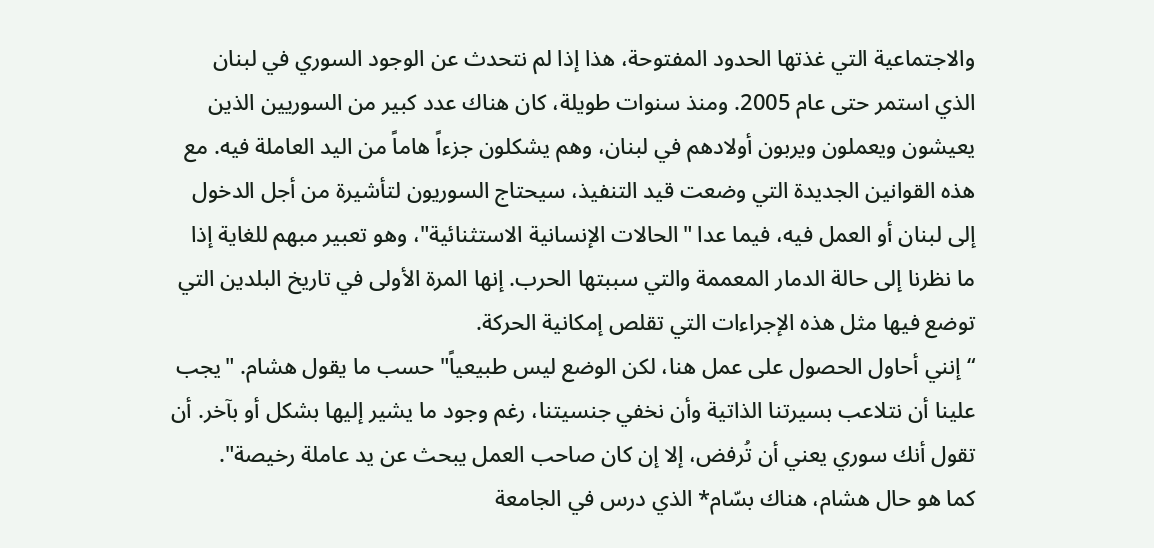والاجتماعية التي غذتها الحدود المفتوحة، هذا إذا لم نتحدث عن الوجود السوري في لبنان الذي استمر حتى عام 2005. ومنذ سنوات طويلة، كان هناك عدد كبير من السوريين الذين يعيشون ويعملون ويربون أولادهم في لبنان، وهم يشكلون جزءاً هاماً من اليد العاملة فيه. مع هذه القوانين الجديدة التي وضعت قيد التنفيذ، سيحتاج السوريون لتأشيرة من أجل الدخول إلى لبنان أو العمل فيه، فيما عدا "الحالات الإنسانية الاستثنائية"، وهو تعبير مبهم للغاية إذا ما نظرنا إلى حالة الدمار المعممة والتي سببتها الحرب. إنها المرة الأولى في تاريخ البلدين التي توضع فيها مثل هذه الإجراءات التي تقلص إمكانية الحركة.
“إنني أحاول الحصول على عمل هنا، لكن الوضع ليس طبيعياً" حسب ما يقول هشام. "يجب علينا أن نتلاعب بسيرتنا الذاتية وأن نخفي جنسيتنا، رغم وجود ما يشير إليها بشكل أو بآخر. أن تقول أنك سوري يعني أن تُرفض، إلا إن كان صاحب العمل يبحث عن يد عاملة رخيصة".
كما هو حال هشام، هناك بسّام* الذي درس في الجامعة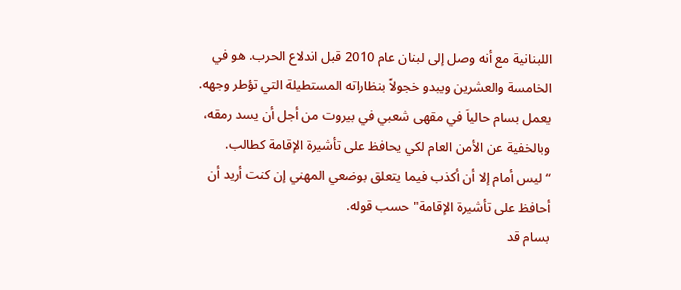اللبنانية مع أنه وصل إلى لبنان عام 2010 قبل اندلاع الحرب. هو في الخامسة والعشرين ويبدو خجولاً بنظاراته المستطيلة التي تؤطر وجهه. يعمل بسام حالياَ في مقهى شعبي في بيروت من أجل أن يسد رمقه، وبالخفية عن الأمن العام لكي يحافظ على تأشيرة الإقامة كطالب.
“ليس أمام إلا أن أكذب فيما يتعلق بوضعي المهني إن كنت أريد أن أحافظ على تأشيرة الإقامة" حسب قوله.
بسام قد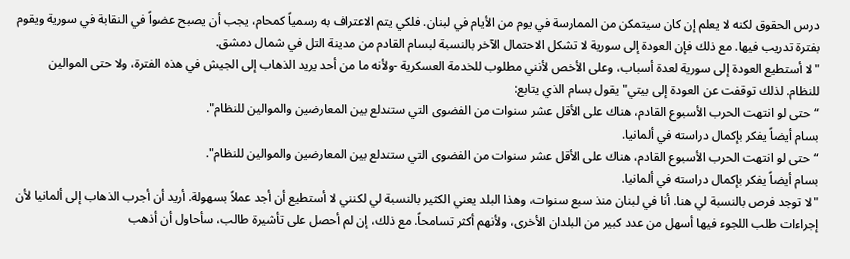درس الحقوق لكنه لا يعلم إن كان سيتمكن من الممارسة في يوم من الأيام في لبنان. فلكي يتم الاعتراف به رسمياً كمحام، يجب أن يصبح عضواً في النقابة في سورية ويقوم بفترة تدريب فيها. مع ذلك فإن العودة إلى سورية لا تشكل الاحتمال الآخر بالنسبة لبسام القادم من مدينة التل في شمال دمشق.
"لا أستطيع العودة إلى سورية لعدة أسباب، وعلى الأخص لأنني مطلوب للخدمة العسكرية -ولأنه ما من أحد يريد الذهاب إلى الجيش في هذه الفترة، ولا حتى الموالين للنظام. لذلك توقفت عن العودة إلى بيتي" يقول بسام الذي يتابع:
“حتى لو انتهت الحرب الأسبوع القادم، هناك على الأقل عشر سنوات من الفضوى التي ستندلع بين المعارضين والموالين للنظام".
بسام أيضاً يفكر بإكمال دراسته في ألمانيا.
“حتى لو انتهت الحرب الأسبوع القادم، هناك على الأقل عشر سنوات من الفضوى التي ستندلع بين المعارضين والموالين للنظام".
بسام أيضاً يفكر بإكمال دراسته في ألمانيا.
"لا توجد فرص بالنسبة لي هنا. أنا في لبنان منذ سبع سنوات، وهذا البلد يعني الكثير بالنسبة لي لكنني لا أستطيع أن أجد عملاً بسهولة. أريد أن أجرب الذهاب إلى ألمانيا لأن إجراءات طلب اللجوء فيها أسهل من عدد كبير من البلدان الأخرى، ولأنهم أكثر تسامحاً. مع ذلك، إن لم أحصل على تأشيرة طالب، سأحاول أن أذهب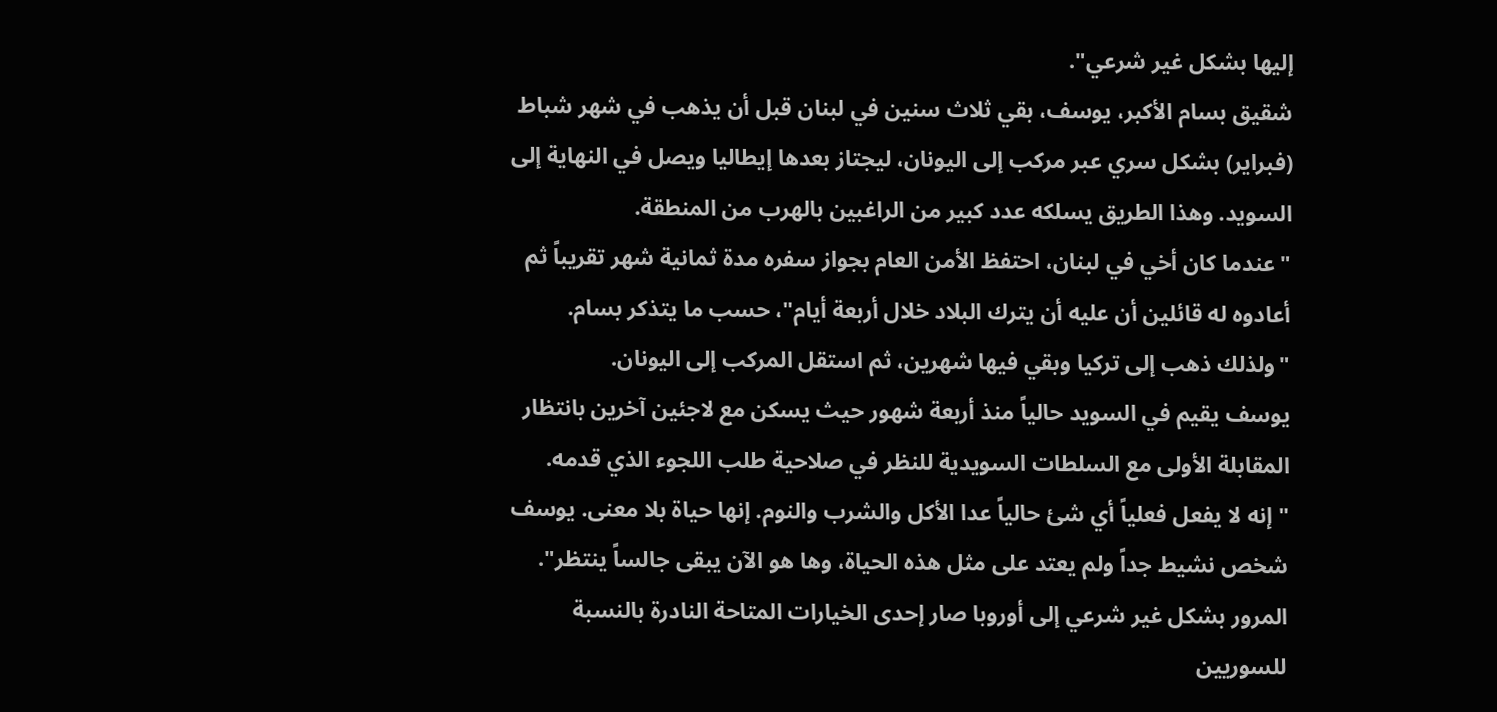إليها بشكل غير شرعي".
شقيق بسام الأكبر، يوسف، بقي ثلاث سنين في لبنان قبل أن يذهب في شهر شباط (فبراير) بشكل سري عبر مركب إلى اليونان، ليجتاز بعدها إيطاليا ويصل في النهاية إلى السويد. وهذا الطريق يسلكه عدد كبير من الراغبين بالهرب من المنطقة.
"عندما كان أخي في لبنان، احتفظ الأمن العام بجواز سفره مدة ثمانية شهر تقريباً ثم أعادوه له قائلين أن عليه أن يترك البلاد خلال أربعة أيام"، حسب ما يتذكر بسام. "ولذلك ذهب إلى تركيا وبقي فيها شهرين، ثم استقل المركب إلى اليونان.
يوسف يقيم في السويد حالياً منذ أربعة شهور حيث يسكن مع لاجئين آخرين بانتظار المقابلة الأولى مع السلطات السويدية للنظر في صلاحية طلب اللجوء الذي قدمه.
"إنه لا يفعل فعلياً أي شئ حالياً عدا الأكل والشرب والنوم. إنها حياة بلا معنى. يوسف شخص نشيط جداً ولم يعتد على مثل هذه الحياة، وها هو الآن يبقى جالساً ينتظر".
المرور بشكل غير شرعي إلى أوروبا صار إحدى الخيارات المتاحة النادرة بالنسبة للسوريين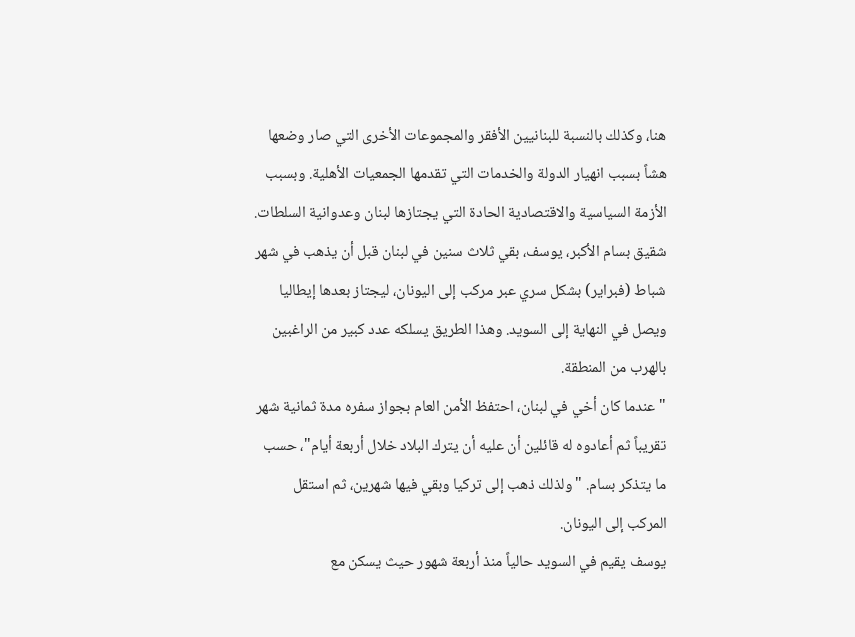هنا، وكذلك بالنسبة للبنانيين الأفقر والمجموعات الأخرى التي صار وضعها هشاً بسبب انهيار الدولة والخدمات التي تقدمها الجمعيات الأهلية. وبسبب الأزمة السياسية والاقتصادية الحادة التي يجتازها لبنان وعدوانية السلطات.
شقيق بسام الأكبر، يوسف، بقي ثلاث سنين في لبنان قبل أن يذهب في شهر شباط (فبراير) بشكل سري عبر مركب إلى اليونان، ليجتاز بعدها إيطاليا ويصل في النهاية إلى السويد. وهذا الطريق يسلكه عدد كبير من الراغبين بالهرب من المنطقة.
"عندما كان أخي في لبنان، احتفظ الأمن العام بجواز سفره مدة ثمانية شهر تقريباً ثم أعادوه له قائلين أن عليه أن يترك البلاد خلال أربعة أيام"، حسب ما يتذكر بسام. "ولذلك ذهب إلى تركيا وبقي فيها شهرين، ثم استقل المركب إلى اليونان.
يوسف يقيم في السويد حالياً منذ أربعة شهور حيث يسكن مع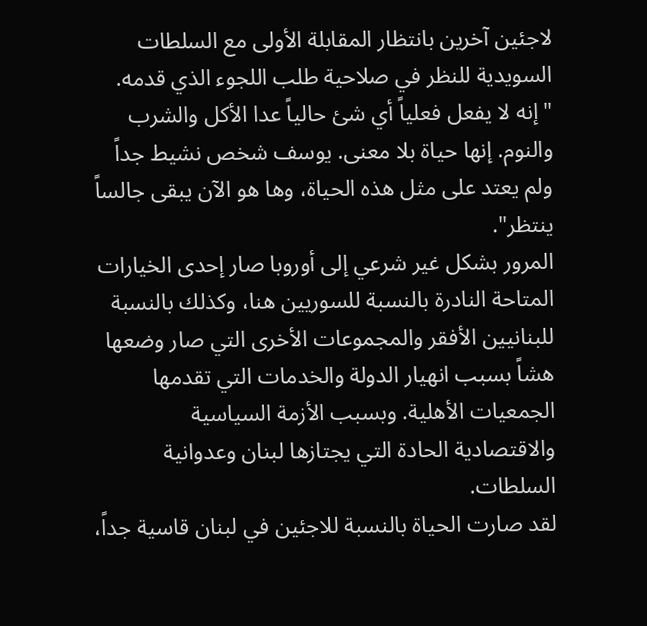لاجئين آخرين بانتظار المقابلة الأولى مع السلطات السويدية للنظر في صلاحية طلب اللجوء الذي قدمه.
"إنه لا يفعل فعلياً أي شئ حالياً عدا الأكل والشرب والنوم. إنها حياة بلا معنى. يوسف شخص نشيط جداً ولم يعتد على مثل هذه الحياة، وها هو الآن يبقى جالساً ينتظر".
المرور بشكل غير شرعي إلى أوروبا صار إحدى الخيارات المتاحة النادرة بالنسبة للسوريين هنا، وكذلك بالنسبة للبنانيين الأفقر والمجموعات الأخرى التي صار وضعها هشاً بسبب انهيار الدولة والخدمات التي تقدمها الجمعيات الأهلية. وبسبب الأزمة السياسية والاقتصادية الحادة التي يجتازها لبنان وعدوانية السلطات.
لقد صارت الحياة بالنسبة للاجئين في لبنان قاسية جداً،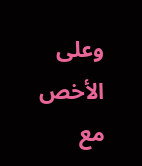وعلى الأخص مع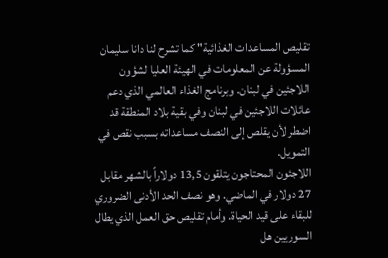تقليص المساعدات الغذائية" كما تشرح لنا دانا سليمان المسؤولة عن المعلومات في الهيئة العليا لشؤون اللاجئين في لبنان. وبرنامج الغذاء العالمي الذي دعم عائلات اللاجئين في لبنان وفي بقية بلاد المنطقة قد اضطر لأن يقلص إلى النصف مساعداته بسبب نقص في التمويل.
اللاجئون المحتاجون يتلقون 13,5 دولاراً بالشهر مقابل 27 دولار في الماضي. وهو نصف الحد الأدنى الضروري للبقاء على قيد الحياة. وأمام تقليص حق العمل الذي يطال السوريين هل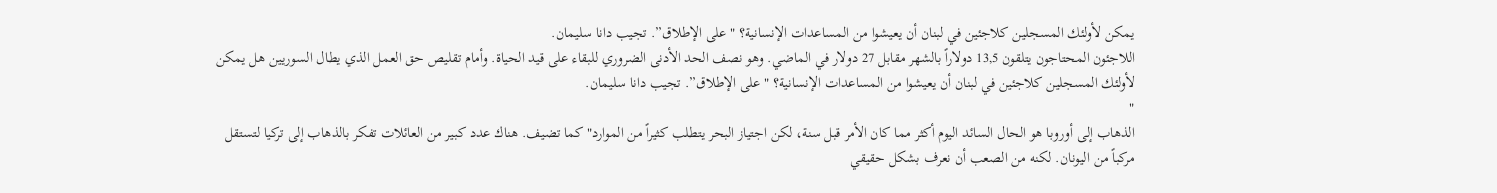يمكن لأولئك المسجلين كلاجئين في لبنان أن يعيشوا من المساعدات الإنسانية؟ "على الإطلاق”. تجيب دانا سليمان.
اللاجئون المحتاجون يتلقون 13,5 دولاراً بالشهر مقابل 27 دولار في الماضي. وهو نصف الحد الأدنى الضروري للبقاء على قيد الحياة. وأمام تقليص حق العمل الذي يطال السوريين هل يمكن لأولئك المسجلين كلاجئين في لبنان أن يعيشوا من المساعدات الإنسانية؟ "على الإطلاق”. تجيب دانا سليمان.
"
الذهاب إلى أوروبا هو الحال السائد اليوم أكثر مما كان الأمر قبل سنة، لكن اجتياز البحر يتطلب كثيراً من الموارد" كما تضيف. هناك عدد كبير من العائلات تفكر بالذهاب إلى تركيا لتستقل مركباً من اليونان. لكنه من الصعب أن نعرف بشكل حقيقي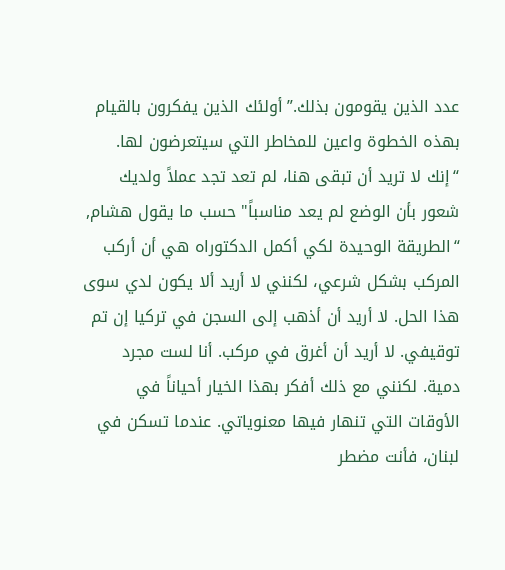عدد الذين يقومون بذلك.”أولئك الذين يفكرون بالقيام بهذه الخطوة واعين للمخاطر التي سيتعرضون لها.
“إنك لا تريد أن تبقى هنا، لم تعد تجد عملاً ولديك شعور بأن الوضع لم يعد مناسباً" حسب ما يقول هشام, “الطريقة الوحيدة لكي أكمل الدكتوراه هي أن أركب المركب بشكل شرعي، لكنني لا أريد ألا يكون لدي سوى هذا الحل. لا أريد أن أذهب إلى السجن في تركيا إن تم توقيفي. لا أريد أن أغرق في مركب. أنا لست مجرد دمية. لكنني مع ذلك أفكر بهذا الخيار أحياناً في الأوقات التي تنهار فيها معنوياتي. عندما تسكن في لبنان، فأنت مضطر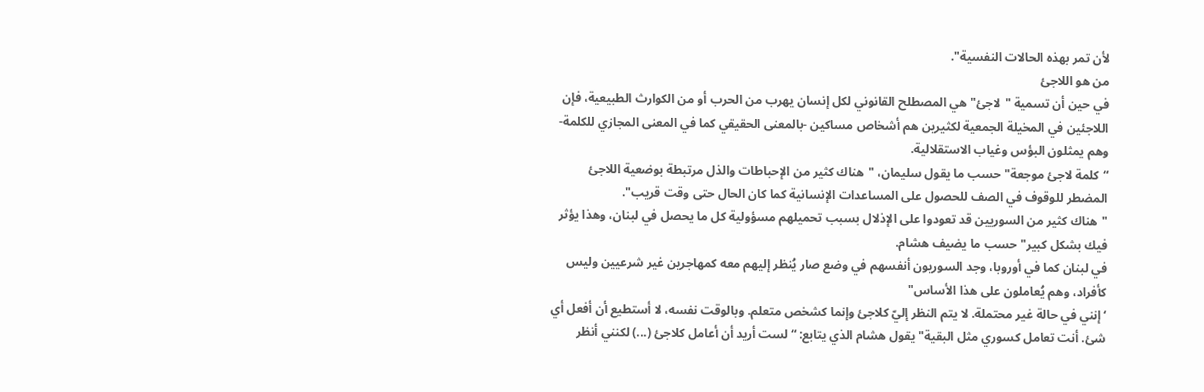لأن تمر بهذه الحالات النفسية".
من هو اللاجئ
في حين أن تسمية "لاجئ" هي المصطلح القانوني لكل إنسان يهرب من الحرب أو من الكوارث الطبيعية، فإن اللاجئين في المخيلة الجمعية لكثيرين هم أشخاص مساكين -بالمعنى الحقيقي كما في المعنى المجازي للكلمة- وهم يمثلون البؤس وغياب الاستقلالية.
“كلمة لاجئ موجعة" حسب ما يقول سليمان، "هناك كثير من الإحباطات والذل مرتبطة بوضعية اللاجئ المضطر للوقوف في الصف للحصول على المساعدات الإنسانية كما كان الحال حتى وقت قريب".
"هناك كثير من السوريين قد تعودوا على الإذلال بسبب تحميلهم مسؤولية كل ما يحصل في لبنان، وهذا يؤثر فيك بشكل كبير" حسب ما يضيف هشام.
في لبنان كما في أوروبا، وجد السوريون أنفسهم في وضع صار يُنظر إليهم معه كمهاجرين غير شرعيين وليس كأفراد، وهم يُعاملون على هذا الأساس"
‘إنني في حالة غير محتملة. لا يتم النظر إليّ كلاجئ وإنما كشخص متعلم. وبالوقت نفسه، لا أستطيع أن أفعل أي شئ. أنت تعامل كسوري مثل البقية" يقول هشام الذي يتابع: “لست أريد أن أعامل كلاجئ (...) لكنني أنظر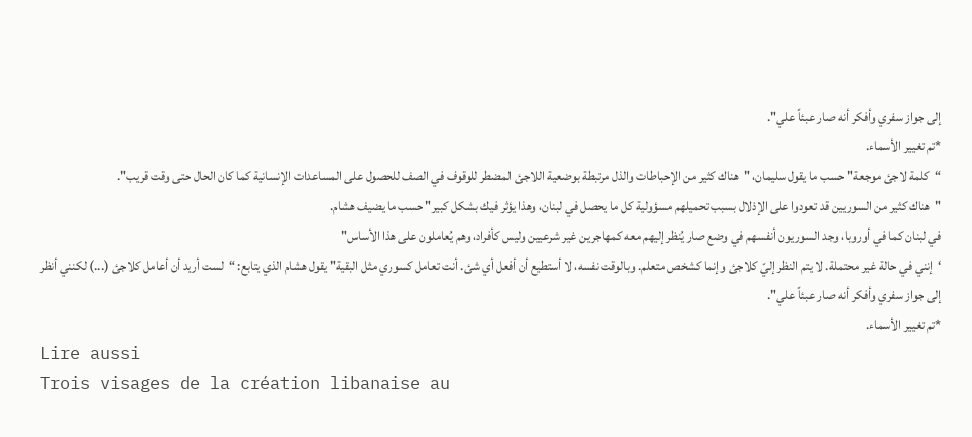إلى جواز سفري وأفكر أنه صار عبئاً علي".
*تم تغيير الأسماء.
“كلمة لاجئ موجعة" حسب ما يقول سليمان، "هناك كثير من الإحباطات والذل مرتبطة بوضعية اللاجئ المضطر للوقوف في الصف للحصول على المساعدات الإنسانية كما كان الحال حتى وقت قريب".
"هناك كثير من السوريين قد تعودوا على الإذلال بسبب تحميلهم مسؤولية كل ما يحصل في لبنان، وهذا يؤثر فيك بشكل كبير" حسب ما يضيف هشام.
في لبنان كما في أوروبا، وجد السوريون أنفسهم في وضع صار يُنظر إليهم معه كمهاجرين غير شرعيين وليس كأفراد، وهم يُعاملون على هذا الأساس"
‘إنني في حالة غير محتملة. لا يتم النظر إليّ كلاجئ وإنما كشخص متعلم. وبالوقت نفسه، لا أستطيع أن أفعل أي شئ. أنت تعامل كسوري مثل البقية" يقول هشام الذي يتابع: “لست أريد أن أعامل كلاجئ (...) لكنني أنظر إلى جواز سفري وأفكر أنه صار عبئاً علي".
*تم تغيير الأسماء.
Lire aussi
Trois visages de la création libanaise au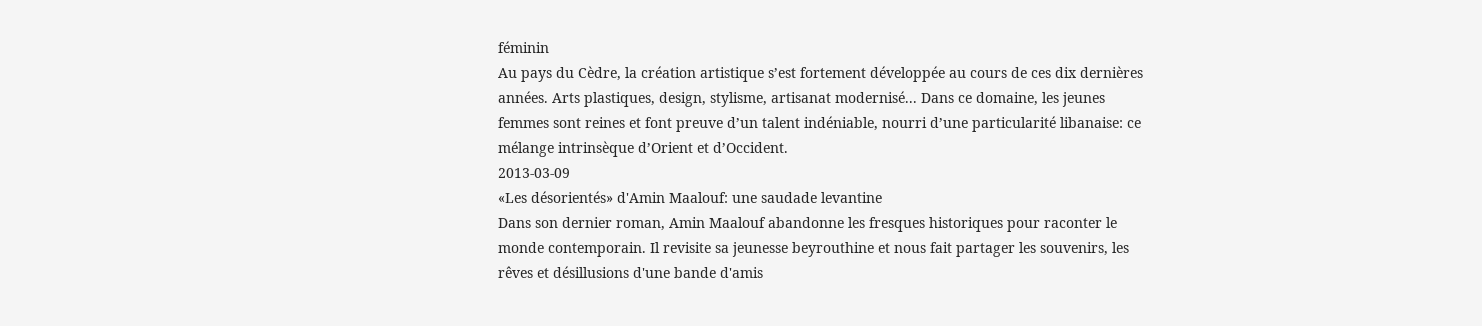féminin
Au pays du Cèdre, la création artistique s’est fortement développée au cours de ces dix dernières années. Arts plastiques, design, stylisme, artisanat modernisé... Dans ce domaine, les jeunes femmes sont reines et font preuve d’un talent indéniable, nourri d’une particularité libanaise: ce mélange intrinsèque d’Orient et d’Occident.
2013-03-09
«Les désorientés» d'Amin Maalouf: une saudade levantine
Dans son dernier roman, Amin Maalouf abandonne les fresques historiques pour raconter le monde contemporain. Il revisite sa jeunesse beyrouthine et nous fait partager les souvenirs, les rêves et désillusions d'une bande d'amis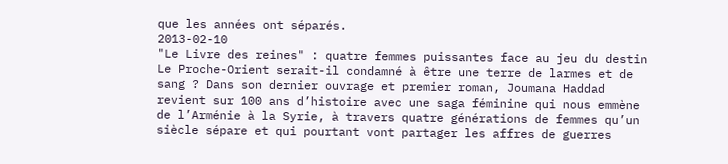que les années ont séparés.
2013-02-10
"Le Livre des reines" : quatre femmes puissantes face au jeu du destin
Le Proche-Orient serait-il condamné à être une terre de larmes et de sang ? Dans son dernier ouvrage et premier roman, Joumana Haddad revient sur 100 ans d’histoire avec une saga féminine qui nous emmène de l’Arménie à la Syrie, à travers quatre générations de femmes qu’un siècle sépare et qui pourtant vont partager les affres de guerres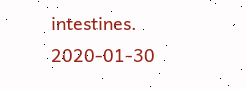intestines.
2020-01-30